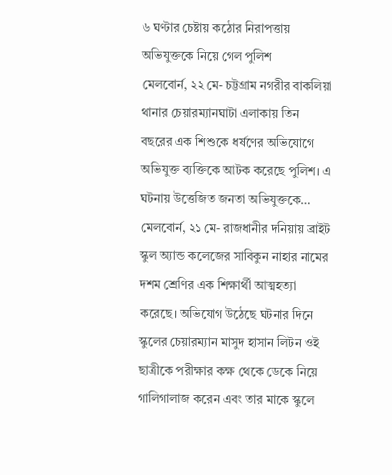৬ ঘণ্টার চেষ্টায় কঠোর নিরাপত্তায় অভিযুক্তকে নিয়ে গেল পুলিশ
মেলবোর্ন, ২২ মে- চট্টগ্রাম নগরীর বাকলিয়া থানার চেয়ারম্যানঘাটা এলাকায় তিন বছরের এক শিশুকে ধর্ষণের অভিযোগে অভিযুক্ত ব্যক্তিকে আটক করেছে পুলিশ। এ ঘটনায় উত্তেজিত জনতা অভিযুক্তকে…
মেলবোর্ন, ২১ মে- রাজধানীর দনিয়ায় ব্রাইট স্কুল অ্যান্ড কলেজের সাবিকুন নাহার নামের দশম শ্রেণির এক শিক্ষার্থী আত্মহত্যা করেছে। অভিযোগ উঠেছে ঘটনার দিনে স্কুলের চেয়ারম্যান মাসুদ হাসান লিটন ওই ছাত্রীকে পরীক্ষার কক্ষ থেকে ডেকে নিয়ে গালিগালাজ করেন এবং তার মাকে স্কুলে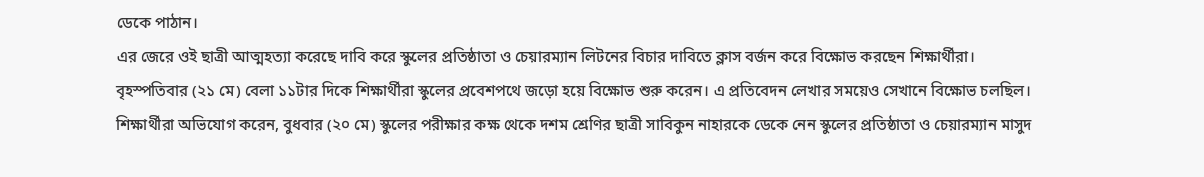ডেকে পাঠান।
এর জেরে ওই ছাত্রী আত্মহত্যা করেছে দাবি করে স্কুলের প্রতিষ্ঠাতা ও চেয়ারম্যান লিটনের বিচার দাবিতে ক্লাস বর্জন করে বিক্ষোভ করছেন শিক্ষার্থীরা।
বৃহস্পতিবার (২১ মে) বেলা ১১টার দিকে শিক্ষার্থীরা স্কুলের প্রবেশপথে জড়ো হয়ে বিক্ষোভ শুরু করেন। এ প্রতিবেদন লেখার সময়েও সেখানে বিক্ষোভ চলছিল।
শিক্ষার্থীরা অভিযোগ করেন, বুধবার (২০ মে) স্কুলের পরীক্ষার কক্ষ থেকে দশম শ্রেণির ছাত্রী সাবিকুন নাহারকে ডেকে নেন স্কুলের প্রতিষ্ঠাতা ও চেয়ারম্যান মাসুদ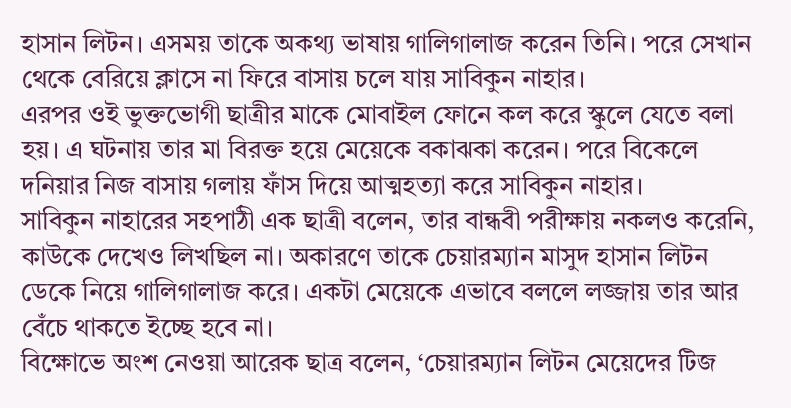হাসান লিটন। এসময় তাকে অকথ্য ভাষায় গালিগালাজ করেন তিনি। পরে সেখান থেকে বেরিয়ে ক্লাসে না ফিরে বাসায় চলে যায় সাবিকুন নাহার।
এরপর ওই ভুক্তভোগী ছাত্রীর মাকে মোবাইল ফোনে কল করে স্কুলে যেতে বলা হয়। এ ঘটনায় তার মা বিরক্ত হয়ে মেয়েকে বকাঝকা করেন। পরে বিকেলে দনিয়ার নিজ বাসায় গলায় ফাঁস দিয়ে আত্মহত্যা করে সাবিকুন নাহার।
সাবিকুন নাহারের সহপাঠী এক ছাত্রী বলেন, তার বান্ধবী পরীক্ষায় নকলও করেনি, কাউকে দেখেও লিখছিল না। অকারণে তাকে চেয়ারম্যান মাসুদ হাসান লিটন ডেকে নিয়ে গালিগালাজ করে। একটা মেয়েকে এভাবে বললে লজ্জায় তার আর বেঁচে থাকতে ইচ্ছে হবে না।
বিক্ষোভে অংশ নেওয়া আরেক ছাত্র বলেন, ‘চেয়ারম্যান লিটন মেয়েদের টিজ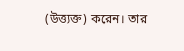(উত্ত্যক্ত) করেন। তার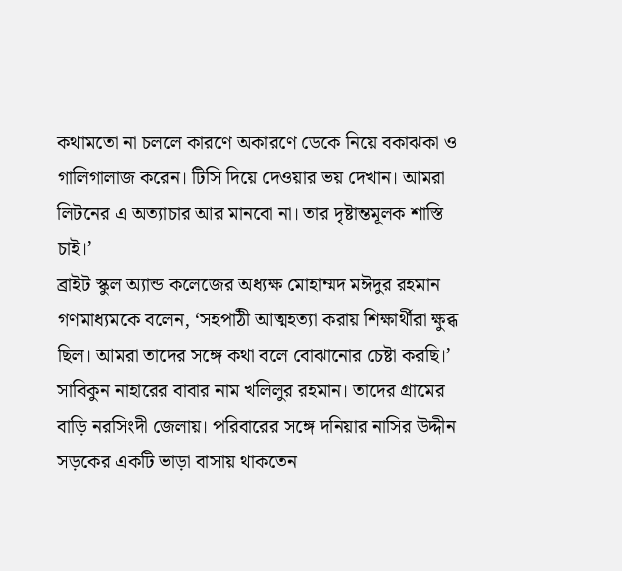কথামতো না চললে কারণে অকারণে ডেকে নিয়ে বকাঝকা ও গালিগালাজ করেন। টিসি দিয়ে দেওয়ার ভয় দেখান। আমরা লিটনের এ অত্যাচার আর মানবো না। তার দৃষ্টান্তমূলক শাস্তি চাই।’
ব্রাইট স্কুল অ্যান্ড কলেজের অধ্যক্ষ মোহাম্মদ মঈদুর রহমান গণমাধ্যমকে বলেন, ‘সহপাঠী আত্মহত্যা করায় শিক্ষার্থীরা ক্ষুব্ধ ছিল। আমরা তাদের সঙ্গে কথা বলে বোঝানোর চেষ্টা করছি।’
সাবিকুন নাহারের বাবার নাম খলিলুর রহমান। তাদের গ্রামের বাড়ি নরসিংদী জেলায়। পরিবারের সঙ্গে দনিয়ার নাসির উদ্দীন সড়কের একটি ভাড়া বাসায় থাকতেন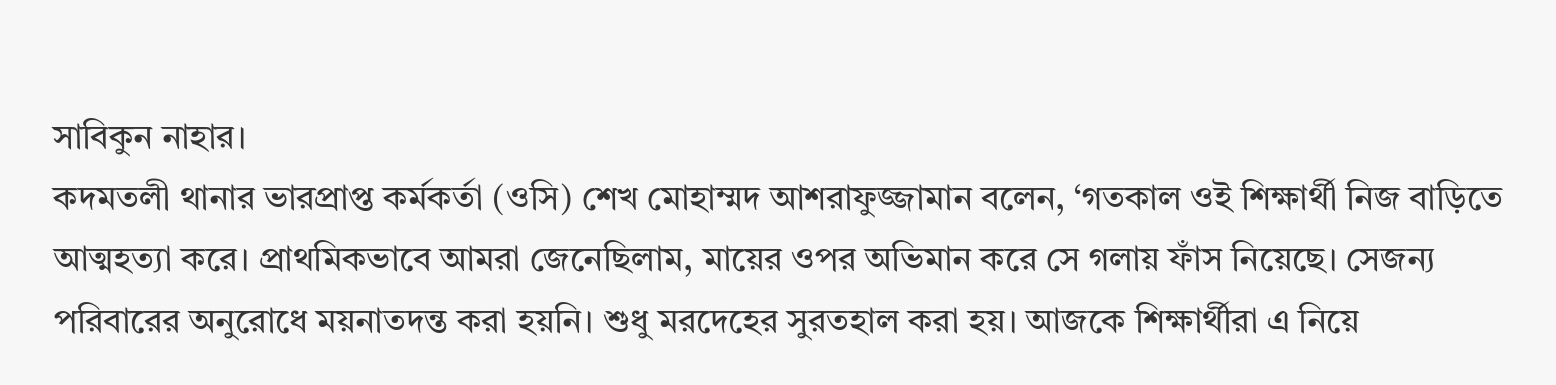সাবিকুন নাহার।
কদমতলী থানার ভারপ্রাপ্ত কর্মকর্তা (ওসি) শেখ মোহাম্মদ আশরাফুজ্জামান বলেন, ‘গতকাল ওই শিক্ষার্থী নিজ বাড়িতে আত্মহত্যা করে। প্রাথমিকভাবে আমরা জেনেছিলাম, মায়ের ওপর অভিমান করে সে গলায় ফাঁস নিয়েছে। সেজন্য পরিবারের অনুরোধে ময়নাতদন্ত করা হয়নি। শুধু মরদেহের সুরতহাল করা হয়। আজকে শিক্ষার্থীরা এ নিয়ে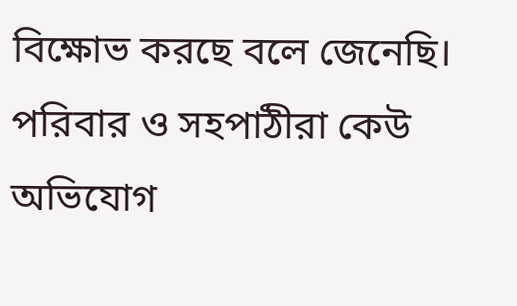বিক্ষোভ করছে বলে জেনেছি। পরিবার ও সহপাঠীরা কেউ অভিযোগ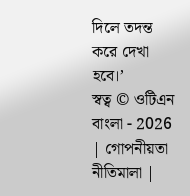দিলে তদন্ত করে দেখা হবে।’
স্বত্ব © ওটিএন বাংলা - 2026 | গোপনীয়তা নীতিমালা |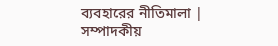ব্যবহারের নীতিমালা | সম্পাদকীয়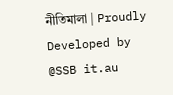নীতিমালা | Proudly Developed by @SSB it.au